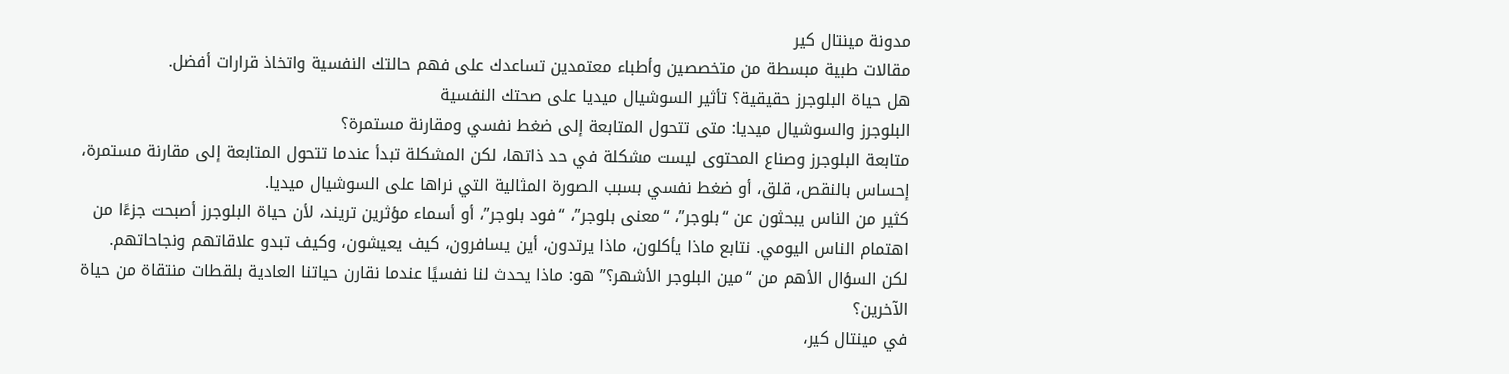مدونة مينتال كير
مقالات طبية مبسطة من متخصصين وأطباء معتمدين تساعدك على فهم حالتك النفسية واتخاذ قرارات أفضل.
هل حياة البلوجرز حقيقية؟ تأثير السوشيال ميديا على صحتك النفسية
البلوجرز والسوشيال ميديا: متى تتحول المتابعة إلى ضغط نفسي ومقارنة مستمرة؟
متابعة البلوجرز وصناع المحتوى ليست مشكلة في حد ذاتها، لكن المشكلة تبدأ عندما تتحول المتابعة إلى مقارنة مستمرة، إحساس بالنقص، قلق، أو ضغط نفسي بسبب الصورة المثالية التي نراها على السوشيال ميديا.
كثير من الناس يبحثون عن “بلوجر”، “معنى بلوجر”، “فود بلوجر”، أو أسماء مؤثرين تريند، لأن حياة البلوجرز أصبحت جزءًا من اهتمام الناس اليومي. نتابع ماذا يأكلون، ماذا يرتدون، أين يسافرون، كيف يعيشون، وكيف تبدو علاقاتهم ونجاحاتهم.
لكن السؤال الأهم من “مين البلوجر الأشهر؟” هو: ماذا يحدث لنا نفسيًا عندما نقارن حياتنا العادية بلقطات منتقاة من حياة الآخرين؟
في مينتال كير،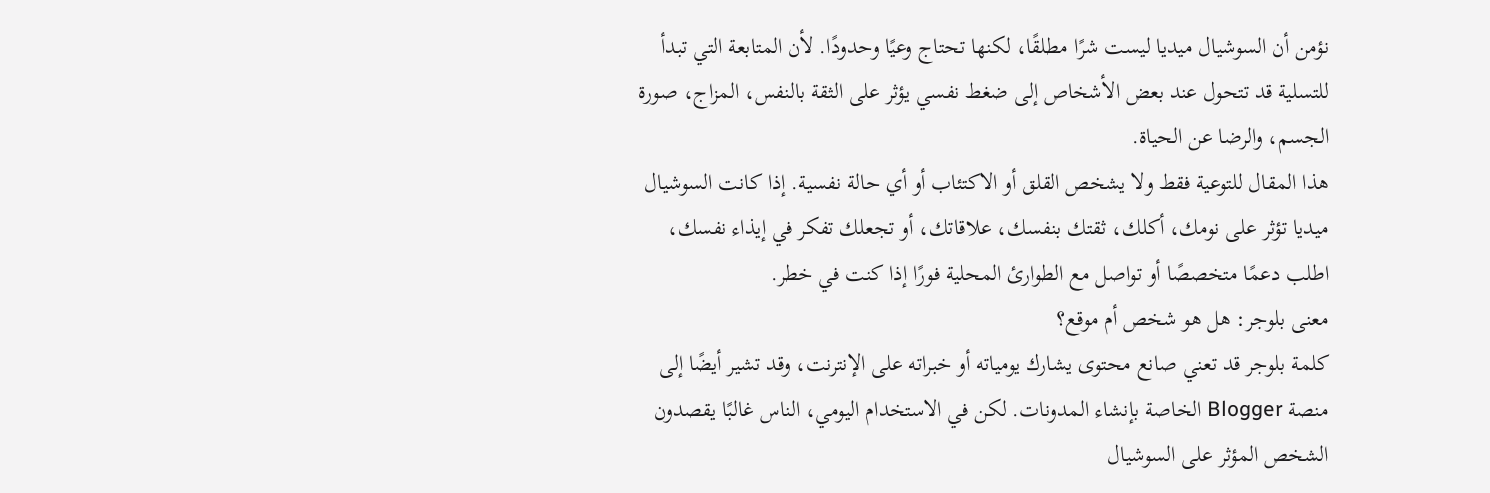نؤمن أن السوشيال ميديا ليست شرًا مطلقًا، لكنها تحتاج وعيًا وحدودًا. لأن المتابعة التي تبدأ للتسلية قد تتحول عند بعض الأشخاص إلى ضغط نفسي يؤثر على الثقة بالنفس، المزاج، صورة الجسم، والرضا عن الحياة.
هذا المقال للتوعية فقط ولا يشخص القلق أو الاكتئاب أو أي حالة نفسية. إذا كانت السوشيال ميديا تؤثر على نومك، أكلك، ثقتك بنفسك، علاقاتك، أو تجعلك تفكر في إيذاء نفسك، اطلب دعمًا متخصصًا أو تواصل مع الطوارئ المحلية فورًا إذا كنت في خطر.
معنى بلوجر: هل هو شخص أم موقع؟
كلمة بلوجر قد تعني صانع محتوى يشارك يومياته أو خبراته على الإنترنت، وقد تشير أيضًا إلى منصة Blogger الخاصة بإنشاء المدونات. لكن في الاستخدام اليومي، الناس غالبًا يقصدون الشخص المؤثر على السوشيال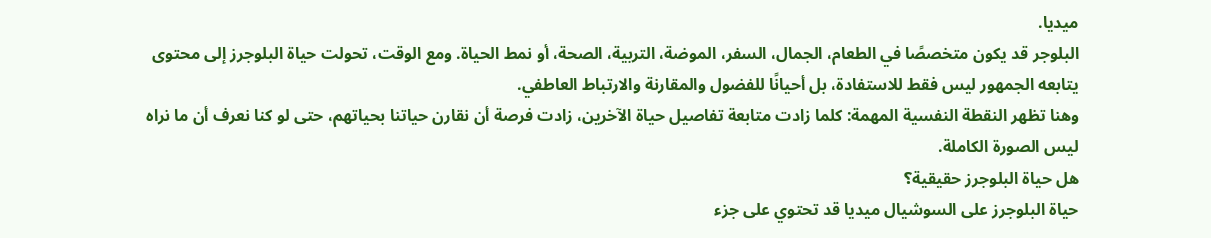ميديا.
البلوجر قد يكون متخصصًا في الطعام، الجمال، السفر، الموضة، التربية، الصحة، أو نمط الحياة. ومع الوقت، تحولت حياة البلوجرز إلى محتوى يتابعه الجمهور ليس فقط للاستفادة، بل أحيانًا للفضول والمقارنة والارتباط العاطفي.
وهنا تظهر النقطة النفسية المهمة: كلما زادت متابعة تفاصيل حياة الآخرين، زادت فرصة أن نقارن حياتنا بحياتهم، حتى لو كنا نعرف أن ما نراه ليس الصورة الكاملة.
هل حياة البلوجرز حقيقية؟
حياة البلوجرز على السوشيال ميديا قد تحتوي على جزء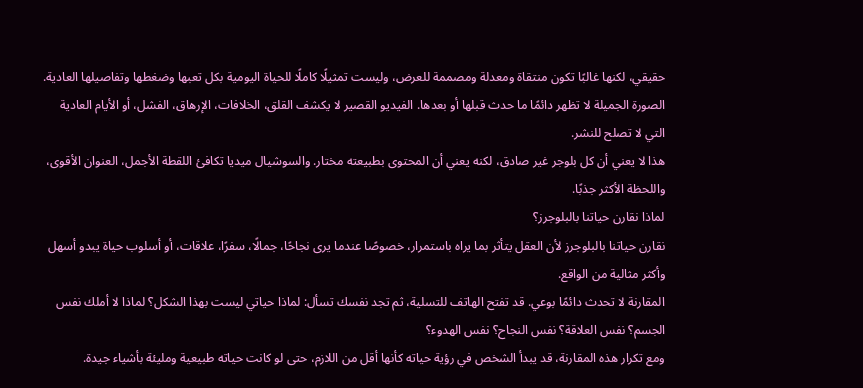حقيقي، لكنها غالبًا تكون منتقاة ومعدلة ومصممة للعرض، وليست تمثيلًا كاملًا للحياة اليومية بكل تعبها وضغطها وتفاصيلها العادية.
الصورة الجميلة لا تظهر دائمًا ما حدث قبلها أو بعدها. الفيديو القصير لا يكشف القلق، الخلافات، الإرهاق، الفشل، أو الأيام العادية التي لا تصلح للنشر.
هذا لا يعني أن كل بلوجر غير صادق، لكنه يعني أن المحتوى بطبيعته مختار. والسوشيال ميديا تكافئ اللقطة الأجمل، العنوان الأقوى، واللحظة الأكثر جذبًا.
لماذا نقارن حياتنا بالبلوجرز؟
نقارن حياتنا بالبلوجرز لأن العقل يتأثر بما يراه باستمرار، خصوصًا عندما يرى نجاحًا، جمالًا، سفرًا، علاقات، أو أسلوب حياة يبدو أسهل وأكثر مثالية من الواقع.
المقارنة لا تحدث دائمًا بوعي. قد تفتح الهاتف للتسلية، ثم تجد نفسك تسأل: لماذا حياتي ليست بهذا الشكل؟ لماذا لا أملك نفس الجسم؟ نفس العلاقة؟ نفس النجاح؟ نفس الهدوء؟
ومع تكرار هذه المقارنة، قد يبدأ الشخص في رؤية حياته كأنها أقل من اللازم، حتى لو كانت حياته طبيعية ومليئة بأشياء جيدة.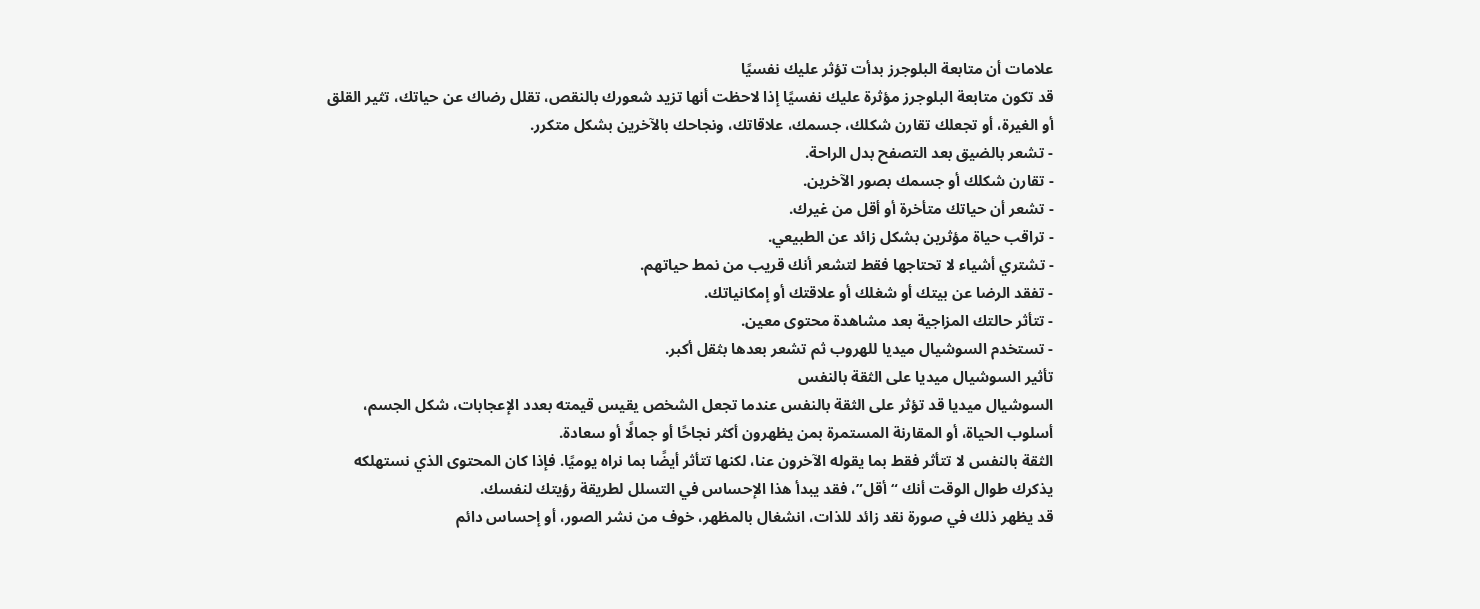علامات أن متابعة البلوجرز بدأت تؤثر عليك نفسيًا
قد تكون متابعة البلوجرز مؤثرة عليك نفسيًا إذا لاحظت أنها تزيد شعورك بالنقص، تقلل رضاك عن حياتك، تثير القلق أو الغيرة، أو تجعلك تقارن شكلك، جسمك، علاقاتك، ونجاحك بالآخرين بشكل متكرر.
- تشعر بالضيق بعد التصفح بدل الراحة.
- تقارن شكلك أو جسمك بصور الآخرين.
- تشعر أن حياتك متأخرة أو أقل من غيرك.
- تراقب حياة مؤثرين بشكل زائد عن الطبيعي.
- تشتري أشياء لا تحتاجها فقط لتشعر أنك قريب من نمط حياتهم.
- تفقد الرضا عن بيتك أو شغلك أو علاقتك أو إمكانياتك.
- تتأثر حالتك المزاجية بعد مشاهدة محتوى معين.
- تستخدم السوشيال ميديا للهروب ثم تشعر بعدها بثقل أكبر.
تأثير السوشيال ميديا على الثقة بالنفس
السوشيال ميديا قد تؤثر على الثقة بالنفس عندما تجعل الشخص يقيس قيمته بعدد الإعجابات، شكل الجسم، أسلوب الحياة، أو المقارنة المستمرة بمن يظهرون أكثر نجاحًا أو جمالًا أو سعادة.
الثقة بالنفس لا تتأثر فقط بما يقوله الآخرون عنا، لكنها تتأثر أيضًا بما نراه يوميًا. فإذا كان المحتوى الذي نستهلكه يذكرك طوال الوقت أنك “أقل”، فقد يبدأ هذا الإحساس في التسلل لطريقة رؤيتك لنفسك.
قد يظهر ذلك في صورة نقد زائد للذات، انشغال بالمظهر، خوف من نشر الصور، أو إحساس دائم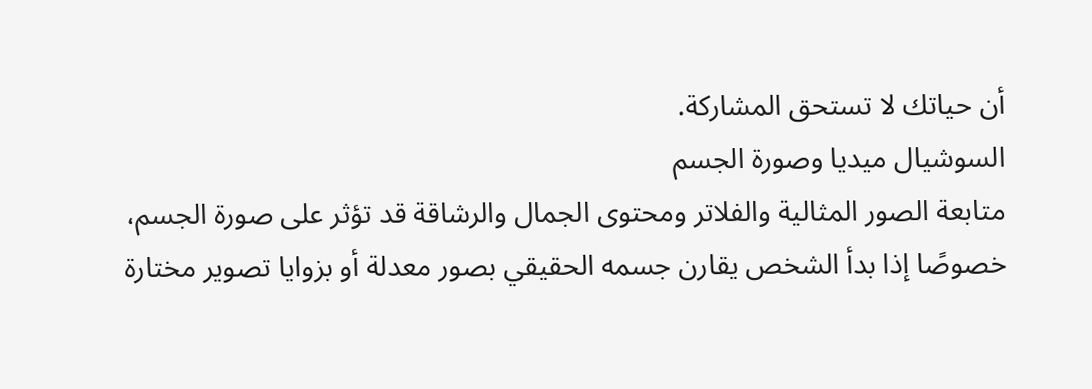أن حياتك لا تستحق المشاركة.
السوشيال ميديا وصورة الجسم
متابعة الصور المثالية والفلاتر ومحتوى الجمال والرشاقة قد تؤثر على صورة الجسم، خصوصًا إذا بدأ الشخص يقارن جسمه الحقيقي بصور معدلة أو بزوايا تصوير مختارة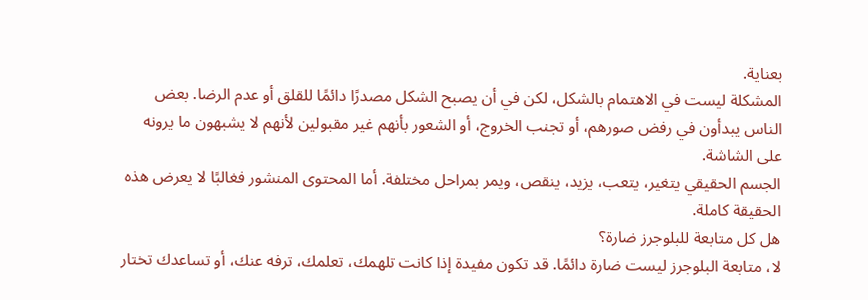بعناية.
المشكلة ليست في الاهتمام بالشكل، لكن في أن يصبح الشكل مصدرًا دائمًا للقلق أو عدم الرضا. بعض الناس يبدأون في رفض صورهم، أو تجنب الخروج، أو الشعور بأنهم غير مقبولين لأنهم لا يشبهون ما يرونه على الشاشة.
الجسم الحقيقي يتغير، يتعب، يزيد، ينقص، ويمر بمراحل مختلفة. أما المحتوى المنشور فغالبًا لا يعرض هذه الحقيقة كاملة.
هل كل متابعة للبلوجرز ضارة؟
لا، متابعة البلوجرز ليست ضارة دائمًا. قد تكون مفيدة إذا كانت تلهمك، تعلمك، ترفه عنك، أو تساعدك تختار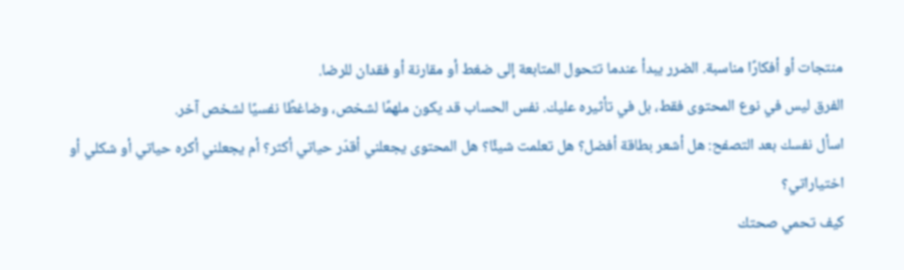منتجات أو أفكارًا مناسبة. الضرر يبدأ عندما تتحول المتابعة إلى ضغط أو مقارنة أو فقدان للرضا.
الفرق ليس في نوع المحتوى فقط، بل في تأثيره عليك. نفس الحساب قد يكون ملهمًا لشخص، وضاغطًا نفسيًا لشخص آخر.
اسأل نفسك بعد التصفح: هل أشعر بطاقة أفضل؟ هل تعلمت شيئًا؟ هل المحتوى يجعلني أقدّر حياتي أكثر؟ أم يجعلني أكره حياتي أو شكلي أو اختياراتي؟
كيف تحمي صحتك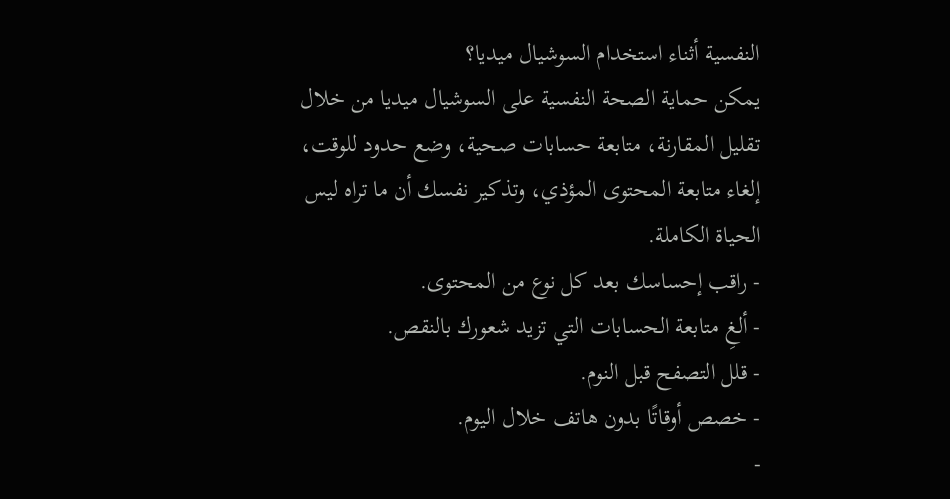النفسية أثناء استخدام السوشيال ميديا؟
يمكن حماية الصحة النفسية على السوشيال ميديا من خلال تقليل المقارنة، متابعة حسابات صحية، وضع حدود للوقت، إلغاء متابعة المحتوى المؤذي، وتذكير نفسك أن ما تراه ليس الحياة الكاملة.
- راقب إحساسك بعد كل نوع من المحتوى.
- ألغِ متابعة الحسابات التي تزيد شعورك بالنقص.
- قلل التصفح قبل النوم.
- خصص أوقاتًا بدون هاتف خلال اليوم.
-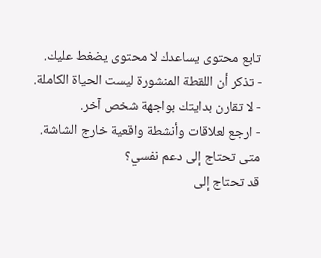تابع محتوى يساعدك لا محتوى يضغط عليك.
- تذكر أن اللقطة المنشورة ليست الحياة الكاملة.
- لا تقارن بدايتك بواجهة شخص آخر.
- ارجع لعلاقات وأنشطة واقعية خارج الشاشة.
متى تحتاج إلى دعم نفسي؟
قد تحتاج إلى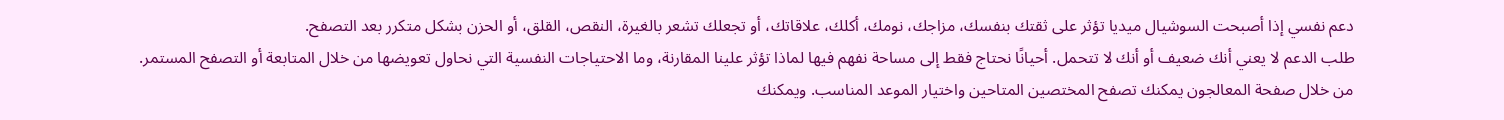دعم نفسي إذا أصبحت السوشيال ميديا تؤثر على ثقتك بنفسك، مزاجك، نومك، أكلك، علاقاتك، أو تجعلك تشعر بالغيرة، النقص، القلق، أو الحزن بشكل متكرر بعد التصفح.
طلب الدعم لا يعني أنك ضعيف أو أنك لا تتحمل. أحيانًا نحتاج فقط إلى مساحة نفهم فيها لماذا تؤثر علينا المقارنة، وما الاحتياجات النفسية التي نحاول تعويضها من خلال المتابعة أو التصفح المستمر.
من خلال صفحة المعالجون يمكنك تصفح المختصين المتاحين واختيار الموعد المناسب. ويمكنك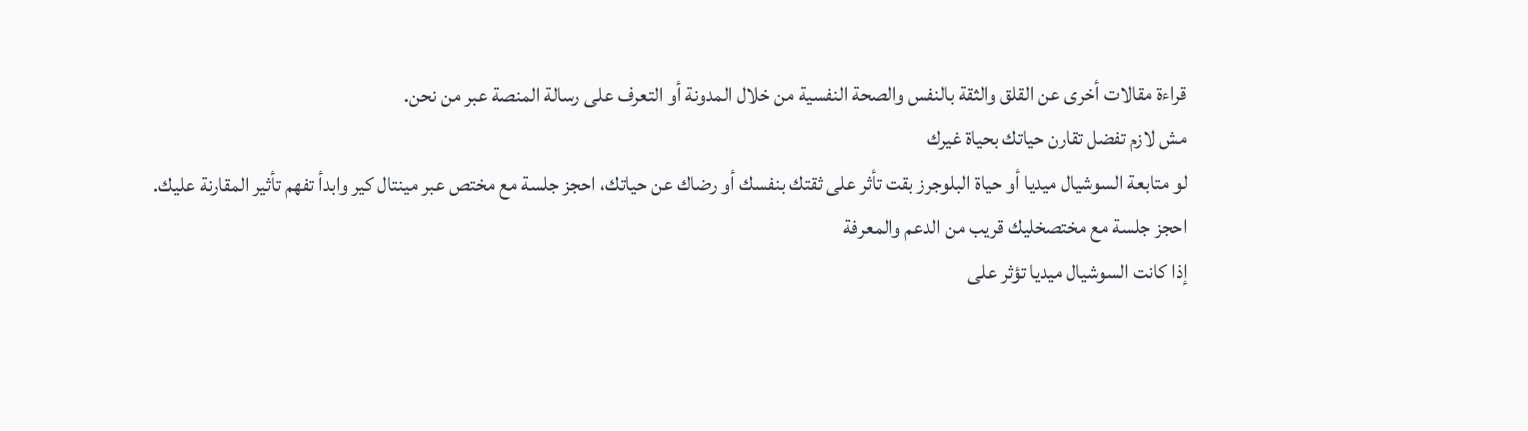قراءة مقالات أخرى عن القلق والثقة بالنفس والصحة النفسية من خلال المدونة أو التعرف على رسالة المنصة عبر من نحن.
مش لازم تفضل تقارن حياتك بحياة غيرك
لو متابعة السوشيال ميديا أو حياة البلوجرز بقت تأثر على ثقتك بنفسك أو رضاك عن حياتك، احجز جلسة مع مختص عبر مينتال كير وابدأ تفهم تأثير المقارنة عليك.
احجز جلسة مع مختصخليك قريب من الدعم والمعرفة
إذا كانت السوشيال ميديا تؤثر على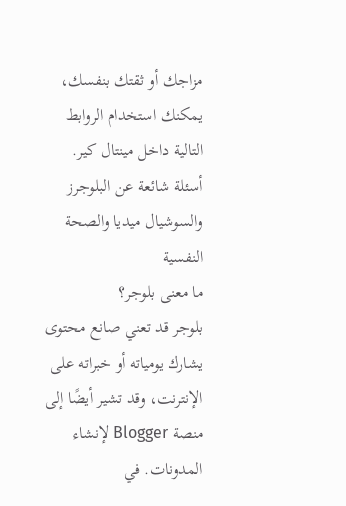مزاجك أو ثقتك بنفسك، يمكنك استخدام الروابط التالية داخل مينتال كير.
أسئلة شائعة عن البلوجرز والسوشيال ميديا والصحة النفسية
ما معنى بلوجر؟
بلوجر قد تعني صانع محتوى يشارك يومياته أو خبراته على الإنترنت، وقد تشير أيضًا إلى منصة Blogger لإنشاء المدونات. في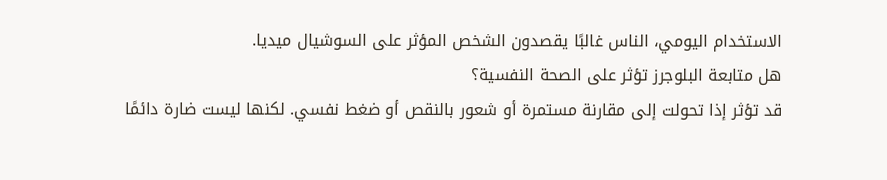الاستخدام اليومي، الناس غالبًا يقصدون الشخص المؤثر على السوشيال ميديا.
هل متابعة البلوجرز تؤثر على الصحة النفسية؟
قد تؤثر إذا تحولت إلى مقارنة مستمرة أو شعور بالنقص أو ضغط نفسي. لكنها ليست ضارة دائمًا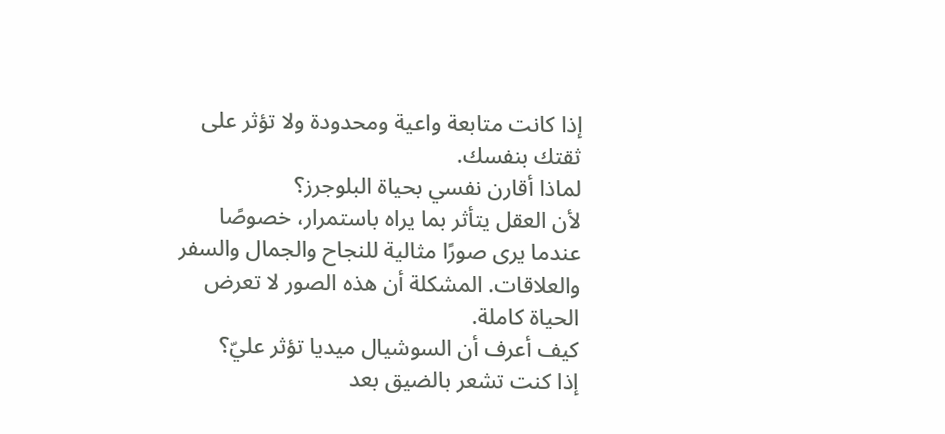إذا كانت متابعة واعية ومحدودة ولا تؤثر على ثقتك بنفسك.
لماذا أقارن نفسي بحياة البلوجرز؟
لأن العقل يتأثر بما يراه باستمرار، خصوصًا عندما يرى صورًا مثالية للنجاح والجمال والسفر والعلاقات. المشكلة أن هذه الصور لا تعرض الحياة كاملة.
كيف أعرف أن السوشيال ميديا تؤثر عليّ؟
إذا كنت تشعر بالضيق بعد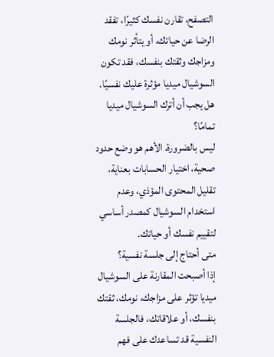التصفح، تقارن نفسك كثيرًا، تفقد الرضا عن حياتك، أو يتأثر نومك ومزاجك وثقتك بنفسك، فقد تكون السوشيال ميديا مؤثرة عليك نفسيًا.
هل يجب أن أترك السوشيال ميديا تمامًا؟
ليس بالضرورة. الأهم هو وضع حدود صحية، اختيار الحسابات بعناية، تقليل المحتوى المؤذي، وعدم استخدام السوشيال كمصدر أساسي لتقييم نفسك أو حياتك.
متى أحتاج إلى جلسة نفسية؟
إذا أصبحت المقارنة على السوشيال ميديا تؤثر على مزاجك، نومك، ثقتك بنفسك، أو علاقاتك، فالجلسة النفسية قد تساعدك على فهم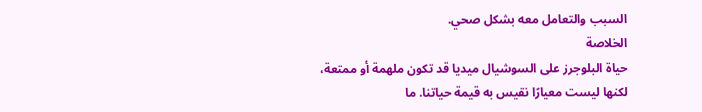السبب والتعامل معه بشكل صحي.
الخلاصة
حياة البلوجرز على السوشيال ميديا قد تكون ملهمة أو ممتعة، لكنها ليست معيارًا نقيس به قيمة حياتنا. ما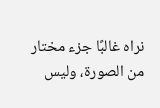نراه غالبًا جزء مختار من الصورة، وليس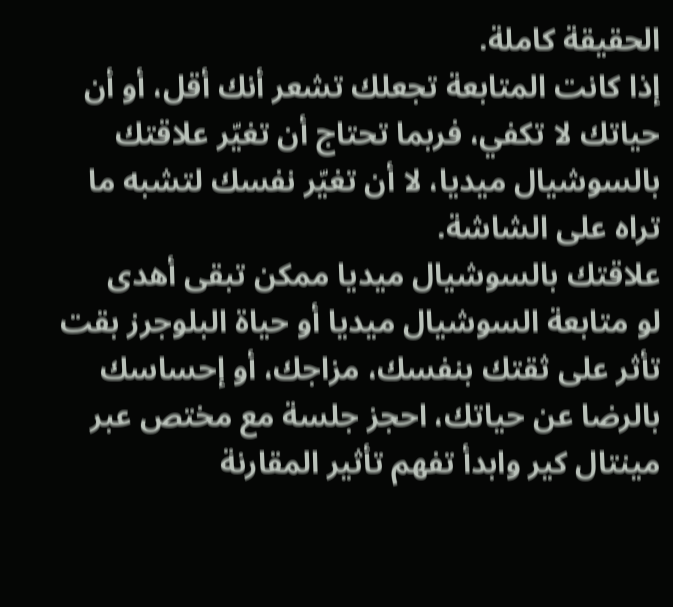الحقيقة كاملة.
إذا كانت المتابعة تجعلك تشعر أنك أقل، أو أن حياتك لا تكفي، فربما تحتاج أن تغيّر علاقتك بالسوشيال ميديا، لا أن تغيّر نفسك لتشبه ما تراه على الشاشة.
علاقتك بالسوشيال ميديا ممكن تبقى أهدى
لو متابعة السوشيال ميديا أو حياة البلوجرز بقت تأثر على ثقتك بنفسك، مزاجك، أو إحساسك بالرضا عن حياتك، احجز جلسة مع مختص عبر مينتال كير وابدأ تفهم تأثير المقارنة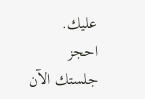عليك.
احجز جلستك الآن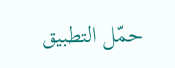حمّل التطبيق